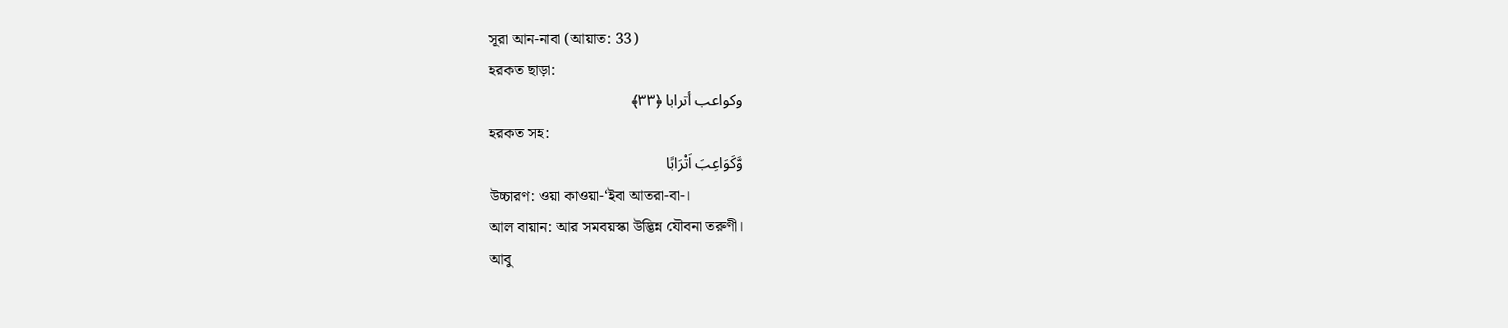সূরা আন-নাবা (আয়াত: 33)
হরকত ছাড়া:
وكواعب أترابا ﴿٣٣﴾
হরকত সহ:
وَّکَوَاعِبَ اَتْرَابًا
উচ্চারণ: ওয়া কাওয়া-‘ইবা আতরা-বা-।
আল বায়ান: আর সমবয়স্কা উদ্ভিন্ন যৌবনা তরুণী।
আবু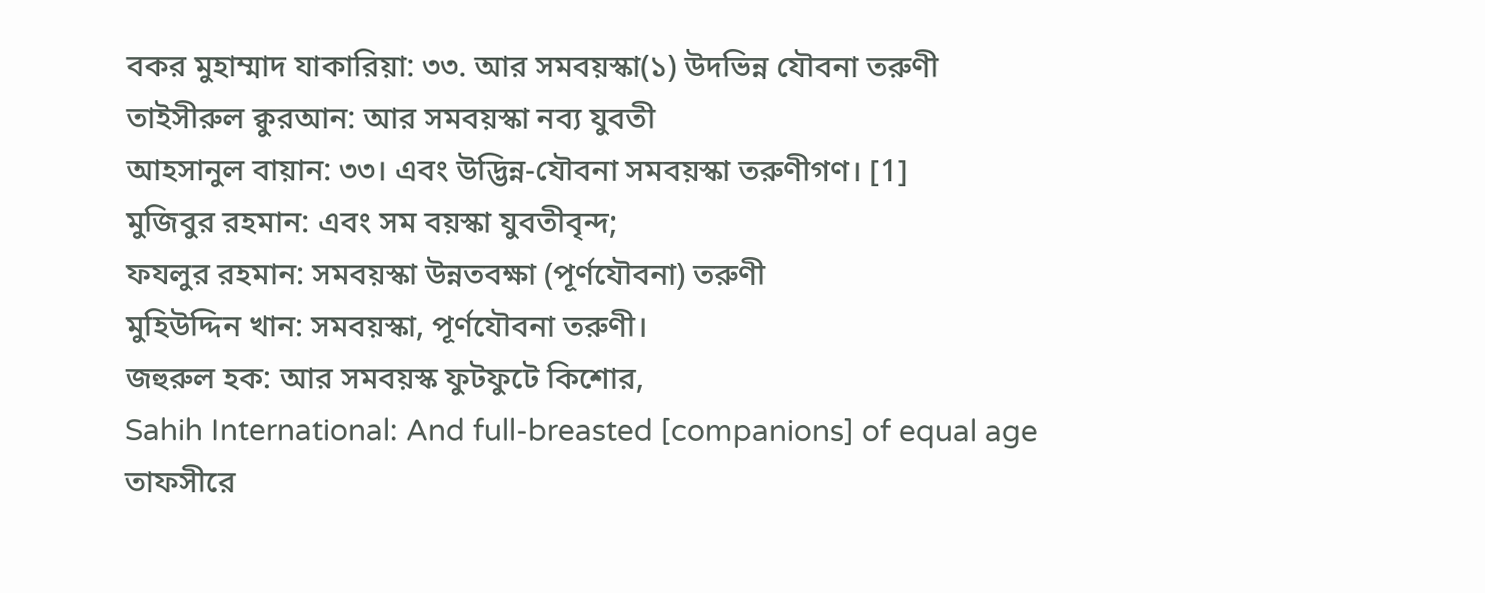বকর মুহাম্মাদ যাকারিয়া: ৩৩. আর সমবয়স্কা(১) উদভিন্ন যৌবনা তরুণী
তাইসীরুল ক্বুরআন: আর সমবয়স্কা নব্য যুবতী
আহসানুল বায়ান: ৩৩। এবং উদ্ভিন্ন-যৌবনা সমবয়স্কা তরুণীগণ। [1]
মুজিবুর রহমান: এবং সম বয়স্কা যুবতীবৃন্দ;
ফযলুর রহমান: সমবয়স্কা উন্নতবক্ষা (পূর্ণযৌবনা) তরুণী
মুহিউদ্দিন খান: সমবয়স্কা, পূর্ণযৌবনা তরুণী।
জহুরুল হক: আর সমবয়স্ক ফুটফুটে কিশোর,
Sahih International: And full-breasted [companions] of equal age
তাফসীরে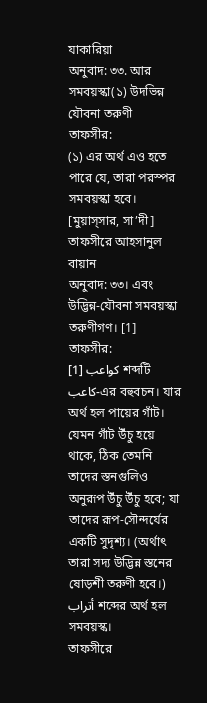যাকারিয়া
অনুবাদ: ৩৩. আর সমবয়স্কা(১) উদভিন্ন যৌবনা তরুণী
তাফসীর:
(১) এর অর্থ এও হতে পারে যে, তারা পরস্পর সমবয়স্কা হবে। [মুয়াস্সার, সা’দী]
তাফসীরে আহসানুল বায়ান
অনুবাদ: ৩৩। এবং উদ্ভিন্ন-যৌবনা সমবয়স্কা তরুণীগণ। [1]
তাফসীর:
[1] كواعب শব্দটি كاعب-এর বহুবচন। যার অর্থ হল পায়ের গাঁট। যেমন গাঁট উঁচু হয়ে থাকে, ঠিক তেমনি তাদের স্তনগুলিও অনুরূপ উঁচু উঁচু হবে; যা তাদের রূপ-সৌন্দর্যের একটি সুদৃশ্য। (অর্থাৎ তারা সদ্য উদ্ভিন্ন স্তনের ষোড়শী তরুণী হবে।) أتراب শব্দের অর্থ হল সমবয়স্ক।
তাফসীরে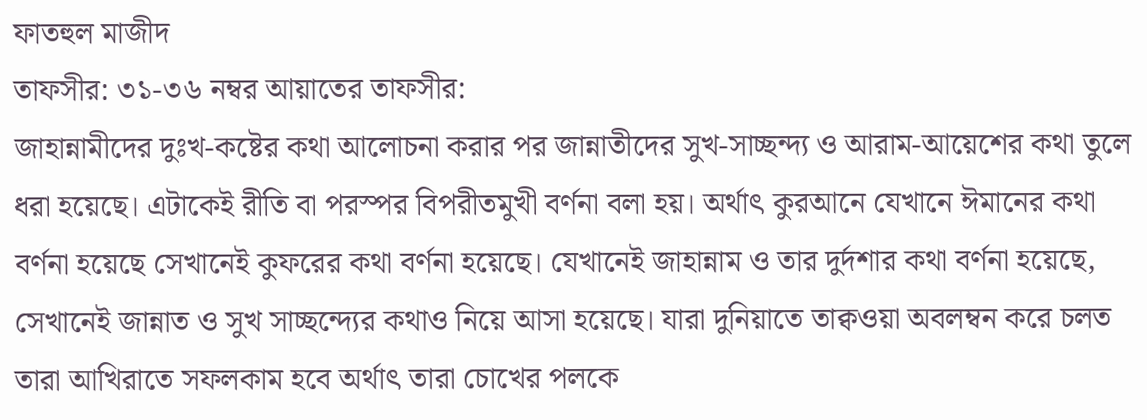ফাতহুল মাজীদ
তাফসীর: ৩১-৩৬ নম্বর আয়াতের তাফসীর:
জাহান্নামীদের দুঃখ-কষ্টের কথা আলোচনা করার পর জান্নাতীদের সুখ-সাচ্ছন্দ্য ও আরাম-আয়েশের কথা তুলে ধরা হয়েছে। এটাকেই রীতি বা পরস্পর বিপরীতমুখী বর্ণনা বলা হয়। অর্থাৎ কুরআনে যেখানে ঈমানের কথা বর্ণনা হয়েছে সেখানেই কুফরের কথা বর্ণনা হয়েছে। যেখানেই জাহান্নাম ও তার দুর্দশার কথা বর্ণনা হয়েছে, সেখানেই জান্নাত ও সুখ সাচ্ছন্দ্যের কথাও নিয়ে আসা হয়েছে। যারা দুনিয়াতে তাক্বওয়া অবলম্বন করে চলত তারা আখিরাতে সফলকাম হবে অর্থাৎ তারা চোখের পলকে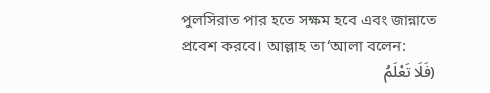পুলসিরাত পার হতে সক্ষম হবে এবং জান্নাতে প্রবেশ করবে। আল্লাহ তা‘আলা বলেন:
(فَلَا تَعْلَمُ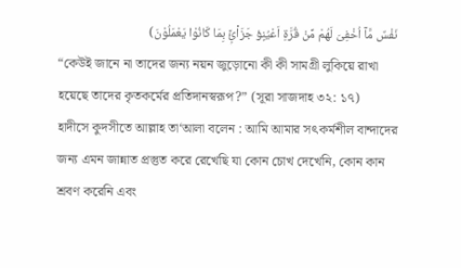نَفْسٌ مَّآ اُخْفِیَ لَھُمْ مِّنْ قُرَّةِ اَعْیُنٍؤ جَزَا۬ئًۭ بِمَا کَانُوْا یَعْمَلُوْنَ)
“কেউই জানে না তাদের জন্য নয়ন জুড়োনো কী কী সামগ্রী লুকিয়ে রাখা হয়েছে তাদের কৃতকর্মের প্রতিদানস্বরূপ?” (সূরা সাজদাহ ৩২: ১৭)
হাদীসে কুদসীতে আল্লাহ তা‘আলা বলেন : আমি আমার সৎকর্মশীল বান্দাদের জন্য এমন জান্নাত প্রস্তুত করে রেখেছি যা কোন চোখ দেখেনি, কোন কান শ্রবণ করেনি এবং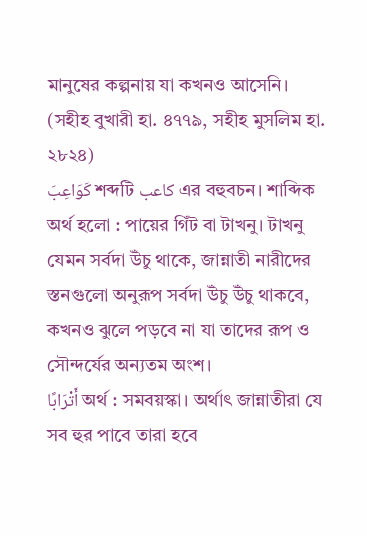মানুষের কল্পনায় যা কখনও আসেনি। (সহীহ বুখারী হা. ৪৭৭৯, সহীহ মুসলিম হা. ২৮২৪)
كَوَاعِبَ শব্দটি كاعب এর বহুবচন। শাব্দিক অর্থ হলো : পায়ের গিঁট বা টাখনু। টাখনু যেমন সর্বদা উঁচু থাকে, জান্নাতী নারীদের স্তনগুলো অনুরূপ সর্বদা উঁচু উঁচু থাকবে, কখনও ঝুলে পড়বে না যা তাদের রূপ ও সৌন্দর্যের অন্যতম অংশ।
أَتْرَابًا অর্থ : সমবয়স্কা। অর্থাৎ জান্নাতীরা যে সব হুর পাবে তারা হবে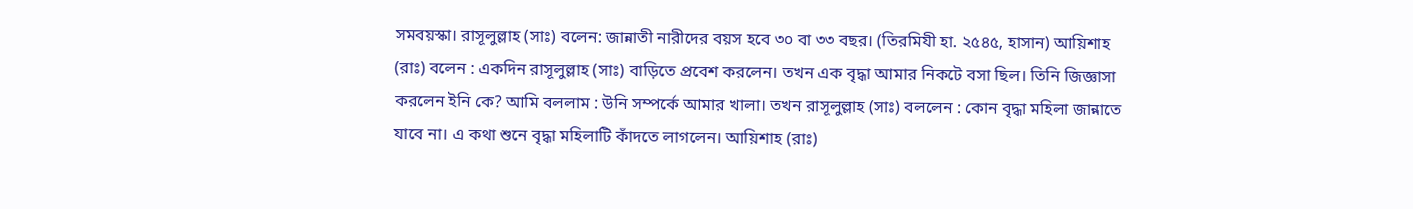সমবয়স্কা। রাসূলুল্লাহ (সাঃ) বলেন: জান্নাতী নারীদের বয়স হবে ৩০ বা ৩৩ বছর। (তিরমিযী হা. ২৫৪৫, হাসান) আয়িশাহ (রাঃ) বলেন : একদিন রাসূলুল্লাহ (সাঃ) বাড়িতে প্রবেশ করলেন। তখন এক বৃদ্ধা আমার নিকটে বসা ছিল। তিনি জিজ্ঞাসা করলেন ইনি কে? আমি বললাম : উনি সম্পর্কে আমার খালা। তখন রাসূলুল্লাহ (সাঃ) বললেন : কোন বৃদ্ধা মহিলা জান্নাতে যাবে না। এ কথা শুনে বৃদ্ধা মহিলাটি কাঁদতে লাগলেন। আয়িশাহ (রাঃ)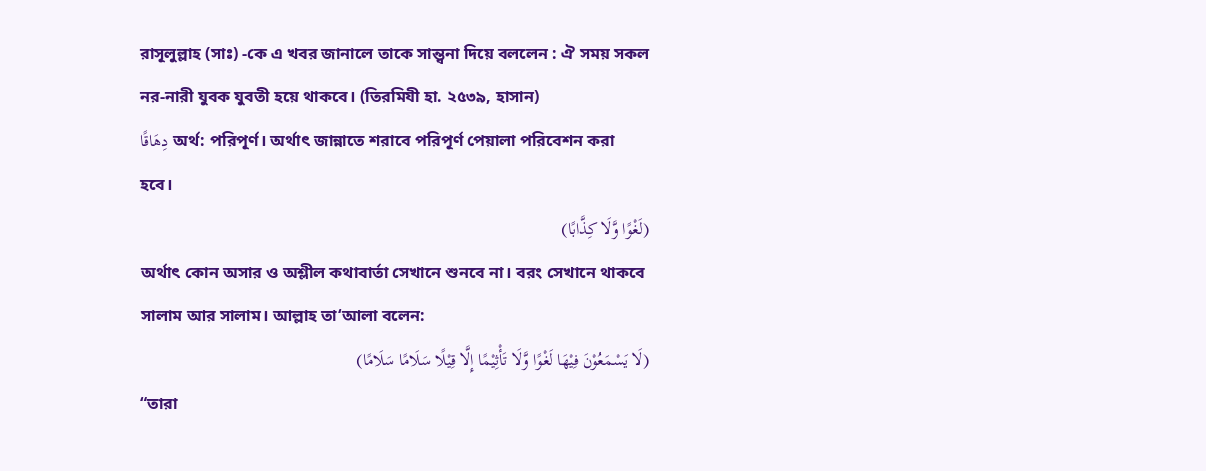রাসূলুল্লাহ (সাঃ) -কে এ খবর জানালে তাকে সান্ত্বনা দিয়ে বললেন : ঐ সময় সকল নর-নারী যুবক যুবতী হয়ে থাকবে। (তিরমিযী হা. ২৫৩৯, হাসান)
دِهَاقًا অর্থ: পরিপূর্ণ। অর্থাৎ জান্নাতে শরাবে পরিপূর্ণ পেয়ালা পরিবেশন করা হবে।
(لَغْوًا وَّلَا كِذَّابًا)
অর্থাৎ কোন অসার ও অশ্লীল কথাবার্তা সেখানে শুনবে না। বরং সেখানে থাকবে সালাম আর সালাম। আল্লাহ তা‘আলা বলেন:
(لَا يَسْمَعُوْنَ فِيْهَا لَغْوًا وَّلَا تَأْثِيْمًا إِلَّا قِيْلًا سَلَامًا سَلَامًا)
“তারা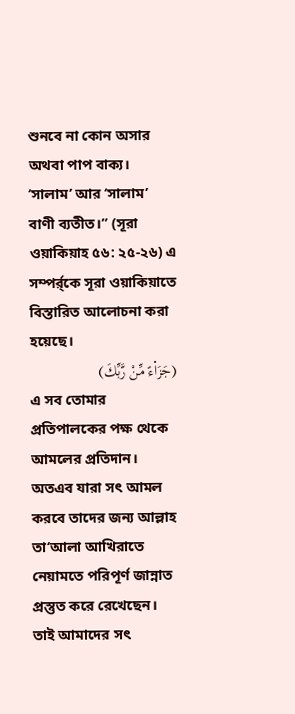শুনবে না কোন অসার অথবা পাপ বাক্য। ‘সালাম’ আর ‘সালাম’ বাণী ব্যতীত।” (সূরা ওয়াকিয়াহ ৫৬: ২৫-২৬) এ সম্পর্র্কে সূরা ওয়াকিয়াতে বিস্তারিত আলোচনা করা হয়েছে।
(جَزَا۬ءً مِّنْ رَّبِّكَ)
এ সব তোমার প্রতিপালকের পক্ষ থেকে আমলের প্রতিদান। অতএব যারা সৎ আমল করবে তাদের জন্য আল্লাহ তা‘আলা আখিরাতে নেয়ামতে পরিপূর্ণ জান্নাত প্রস্তুত করে রেখেছেন। তাই আমাদের সৎ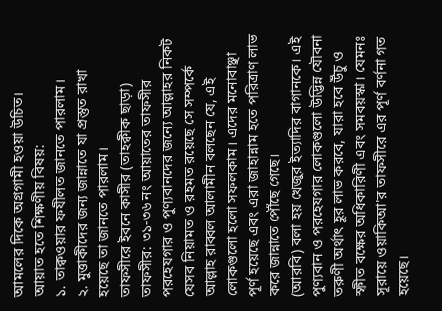আমলের দিকে অগ্রগামী হওয়া উচিত।
আয়াত হতে শিক্ষণীয় বিষয়:
১. তাক্বওয়ার ফযীলত জানতে পারলাম।
২. মুত্তাকীদের জন্য জান্নাতে যা প্রস্তুত রাখা হয়েছে তা জানতে পারলাম।
তাফসীরে ইবনে কাসীর (তাহক্বীক ছাড়া)
তাফসীর: ৩১-৩৬ নং আয়াতের তাফসীর
পরহেযগার ও পুণ্যবানদের জন্যে আল্লাহর নিকট যেসব নিয়ামত ও রহমত রয়েছে সে সম্পর্কে আল্লাহ রাব্বল আলামীন বলছেন যে, এই লোকগুলো হলো সফলকাম। এদের মনোবাঞ্ছা পূর্ণ হয়েছে এবং এরা জাহান্নাম হতে পরিত্রাণ লাভ করে জান্নাতে পৌঁছে গেছে।
(আরবি) বলা হয় খেজুর ইত্যাদির বাগানকে। এই পুণ্যবান ও পরহেযগার লোকগুলো উদ্ভিন্ন যৌবনা তরুণী অর্থাৎ হূর লাভ করবে, যারা হবে উঁচু ও স্ফীত বক্ষের অধিকারিণী এবং সমবয়স্কা। যেমনঃ সূরায়ে ওয়াকিআ'র তাফসীরে এর পূর্ণ বর্ণনা গত হয়েছে।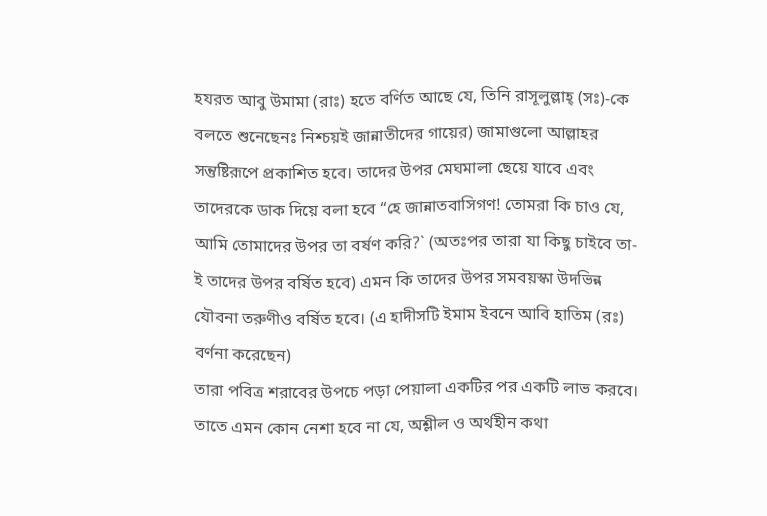হযরত আবু উমামা (রাঃ) হতে বর্ণিত আছে যে, তিনি রাসূলুল্লাহ্ (সঃ)-কে বলতে শুনেছেনঃ নিশ্চয়ই জান্নাতীদের গায়ের) জামাগুলো আল্লাহর সন্তুষ্টিরূপে প্রকাশিত হবে। তাদের উপর মেঘমালা ছেয়ে যাবে এবং তাদেরকে ডাক দিয়ে বলা হবে “হে জান্নাতবাসিগণ! তোমরা কি চাও যে, আমি তোমাদের উপর তা বর্ষণ করি?` (অতঃপর তারা যা কিছু চাইবে তা-ই তাদের উপর বর্ষিত হবে) এমন কি তাদের উপর সমবয়স্কা উদভিন্ন যৌবনা তরুণীও বর্ষিত হবে। (এ হাদীসটি ইমাম ইবনে আবি হাতিম (রঃ) বর্ণনা করেছেন)
তারা পবিত্র শরাবের উপচে পড়া পেয়ালা একটির পর একটি লাভ করবে। তাতে এমন কোন নেশা হবে না যে, অশ্লীল ও অর্থহীন কথা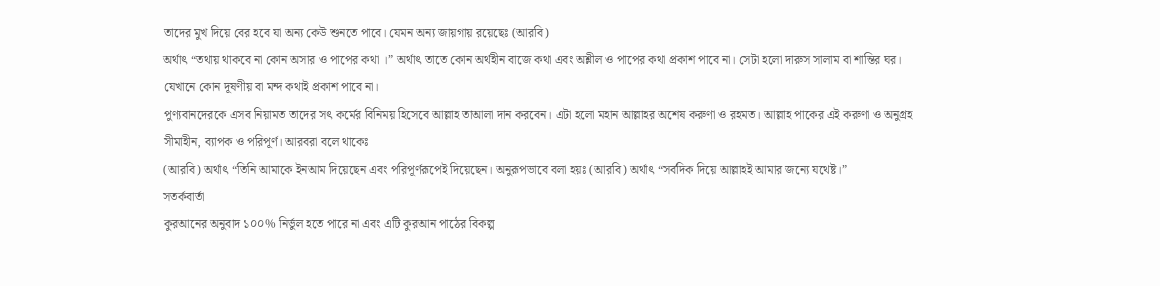তাদের মুখ দিয়ে বের হবে যা অন্য কেউ শুনতে পাবে। যেমন অন্য জায়গায় রয়েছেঃ (আরবি)
অর্থাৎ “তথায় থাকবে না কোন অসার ও পাপের কথা ।” অর্থাৎ তাতে কোন অর্থহীন বাজে কথা এবং অশ্লীল ও পাপের কথা প্রকাশ পাবে না। সেটা হলো দারুস সালাম বা শান্তির ঘর। যেখানে কোন দূষণীয় বা মন্দ কথাই প্রকাশ পাবে না।
পুণ্যবানদেরকে এসব নিয়ামত তাদের সৎ কর্মের বিনিময় হিসেবে আল্লাহ তাআলা দান করবেন। এটা হলো মহান আল্লাহর অশেষ করুণা ও রহমত। আল্লাহ পাকের এই করুণা ও অনুগ্রহ সীমাহীন, ব্যাপক ও পরিপূর্ণ। আরবরা বলে থাকেঃ
(আরবি) অর্থাৎ “তিনি আমাকে ইনআম দিয়েছেন এবং পরিপূর্ণরূপেই দিয়েছেন। অনুরূপভাবে বলা হয়ঃ (আরবি) অর্থাৎ “সর্বদিক দিয়ে আল্লাহই আমার জন্যে যথেষ্ট।”
সতর্কবার্তা
কুরআনের অনুবাদ ১০০% নির্ভুল হতে পারে না এবং এটি কুরআন পাঠের বিকল্প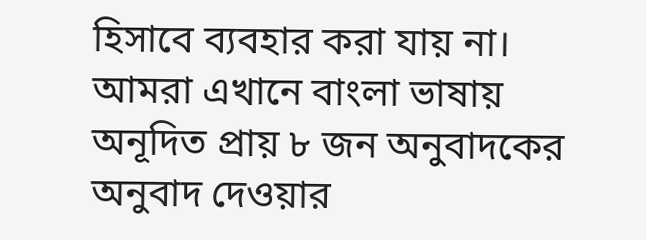হিসাবে ব্যবহার করা যায় না। আমরা এখানে বাংলা ভাষায় অনূদিত প্রায় ৮ জন অনুবাদকের অনুবাদ দেওয়ার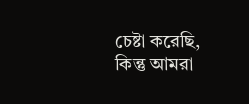চেষ্টা করেছি, কিন্তু আমরা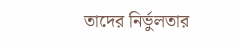তাদের নির্ভুলতার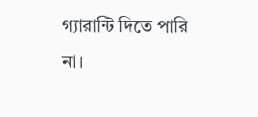গ্যারান্টি দিতে পারি না।